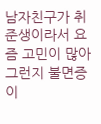남자친구가 취준생이라서 요즘 고민이 많아 그런지 불면증이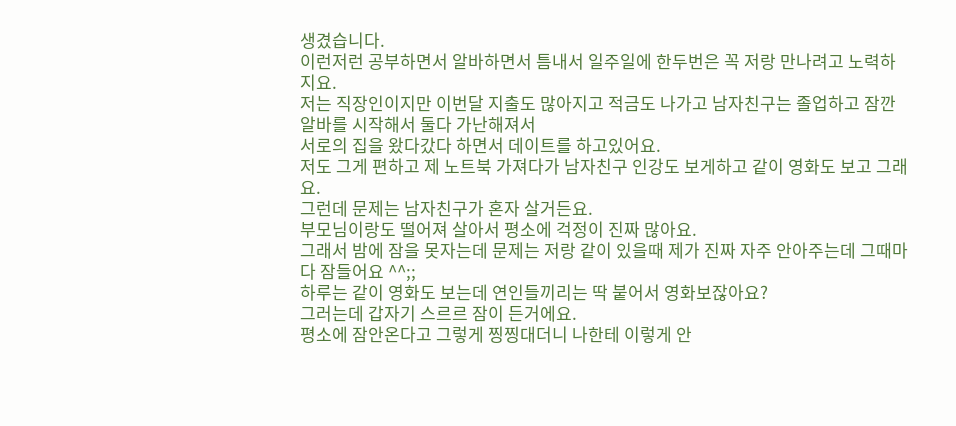생겼습니다.
이런저런 공부하면서 알바하면서 틈내서 일주일에 한두번은 꼭 저랑 만나려고 노력하지요.
저는 직장인이지만 이번달 지출도 많아지고 적금도 나가고 남자친구는 졸업하고 잠깐 알바를 시작해서 둘다 가난해져서
서로의 집을 왔다갔다 하면서 데이트를 하고있어요.
저도 그게 편하고 제 노트북 가져다가 남자친구 인강도 보게하고 같이 영화도 보고 그래요.
그런데 문제는 남자친구가 혼자 살거든요.
부모님이랑도 떨어져 살아서 평소에 걱정이 진짜 많아요.
그래서 밤에 잠을 못자는데 문제는 저랑 같이 있을때 제가 진짜 자주 안아주는데 그때마다 잠들어요 ^^;;
하루는 같이 영화도 보는데 연인들끼리는 딱 붙어서 영화보잖아요?
그러는데 갑자기 스르르 잠이 든거에요.
평소에 잠안온다고 그렇게 찡찡대더니 나한테 이렇게 안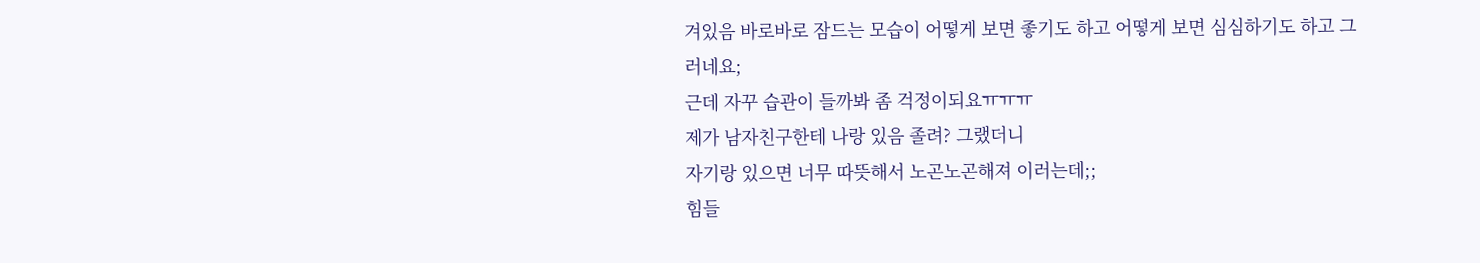겨있음 바로바로 잠드는 모습이 어떻게 보면 좋기도 하고 어떻게 보면 심심하기도 하고 그러네요;
근데 자꾸 습관이 들까봐 좀 걱정이되요ㅠㅠㅠ
제가 남자친구한테 나랑 있음 졸려? 그랬더니
자기랑 있으면 너무 따뜻해서 노곤노곤해져 이러는데;;
힘들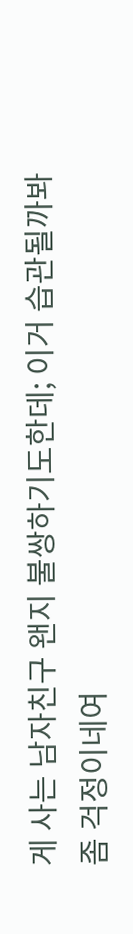게 사는 남자친구 왠지 불쌍하기도한데; 이거 습관될까봐 좀 걱정이네여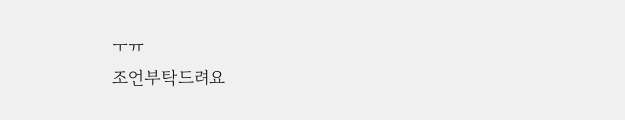ㅜㅠ
조언부탁드려요